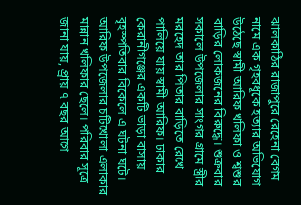ঝালকাঠির রাজাপুরে রেহেনা বেগম নামে এক গৃহবধূকে হত্যার অভিযোগ উঠেছে স্বামী আরিফ খলিফা ও শ্বশুর বাড়ির লোকজনের বিরুদ্ধে। শুক্রবার সকালে উপজেলার সাংগর গ্রামে স্ত্রীর মরহেদ তার পিতার বাড়িতে রেখে পালিয়ে যায় স্বামী আরিফ। ঢাকার কেরানীগঞ্জের একটি ভাড়া বাসায় বৃহস্পতিবার বিকেলে এ ঘটনা ঘটে। আরিফ উপজেলার চটিখোলা এলাকার মান্নান খলিফার ছেলে। পরিবার সূত্রে জানা যায়, প্র্রায় ৭ বছর আগে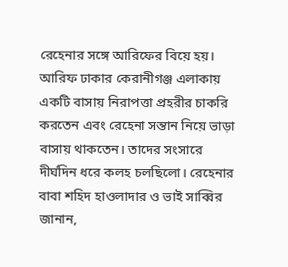রেহেনার সঙ্গে আরিফের বিয়ে হয়। আরিফ ঢাকার কেরানীগঞ্জ এলাকায় একটি বাসায় নিরাপত্তা প্রহরীর চাকরি করতেন এবং রেহেনা সন্তান নিয়ে ভাড়া বাসায় থাকতেন। তাদের সংসারে দীর্ঘদিন ধরে কলহ চলছিলো। রেহেনার বাবা শহিদ হাওলাদার ও ভাই সাব্বির জানান,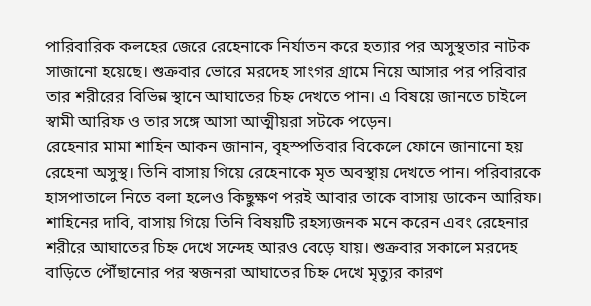পারিবারিক কলহের জেরে রেহেনাকে নির্যাতন করে হত্যার পর অসুস্থতার নাটক সাজানো হয়েছে। শুক্রবার ভোরে মরদেহ সাংগর গ্রামে নিয়ে আসার পর পরিবার তার শরীরের বিভিন্ন স্থানে আঘাতের চিহ্ন দেখতে পান। এ বিষয়ে জানতে চাইলে স্বামী আরিফ ও তার সঙ্গে আসা আত্মীয়রা সটকে পড়েন।
রেহেনার মামা শাহিন আকন জানান, বৃহস্পতিবার বিকেলে ফোনে জানানো হয় রেহেনা অসুস্থ। তিনি বাসায় গিয়ে রেহেনাকে মৃত অবস্থায় দেখতে পান। পরিবারকে হাসপাতালে নিতে বলা হলেও কিছুক্ষণ পরই আবার তাকে বাসায় ডাকেন আরিফ। শাহিনের দাবি, বাসায় গিয়ে তিনি বিষয়টি রহস্যজনক মনে করেন এবং রেহেনার শরীরে আঘাতের চিহ্ন দেখে সন্দেহ আরও বেড়ে যায়। শুক্রবার সকালে মরদেহ বাড়িতে পৌঁছানোর পর স্বজনরা আঘাতের চিহ্ন দেখে মৃত্যুর কারণ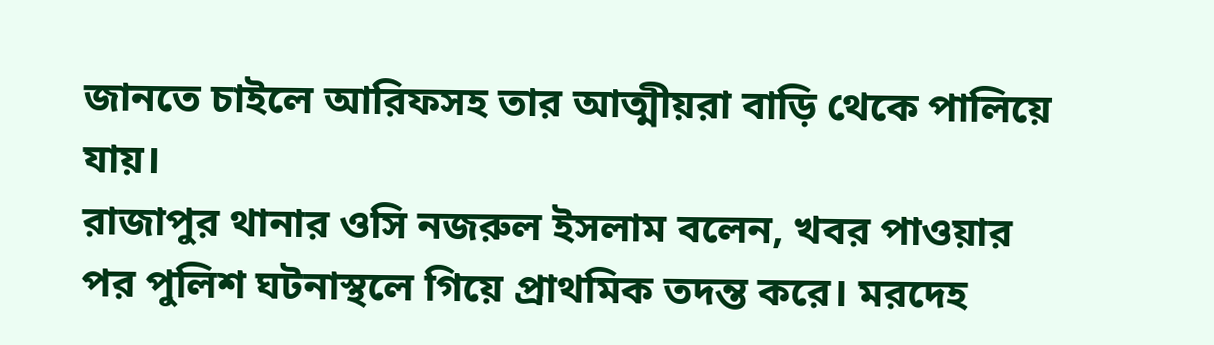জানতে চাইলে আরিফসহ তার আত্মীয়রা বাড়ি থেকে পালিয়ে যায়।
রাজাপুর থানার ওসি নজরুল ইসলাম বলেন, খবর পাওয়ার পর পুলিশ ঘটনাস্থলে গিয়ে প্রাথমিক তদন্ত করে। মরদেহ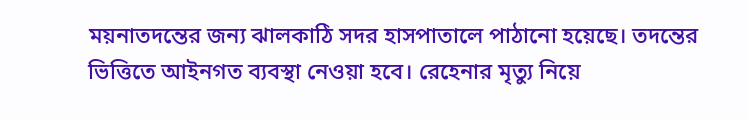ময়নাতদন্তের জন্য ঝালকাঠি সদর হাসপাতালে পাঠানো হয়েছে। তদন্তের ভিত্তিতে আইনগত ব্যবস্থা নেওয়া হবে। রেহেনার মৃত্যু নিয়ে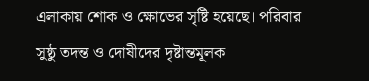এলাকায় শোক ও ক্ষোভের সৃষ্টি হয়েছে। পরিবার সুষ্ঠু তদন্ত ও দোষীদের দৃষ্টান্তমূলক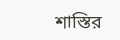শাস্তির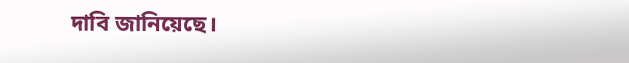দাবি জানিয়েছে।